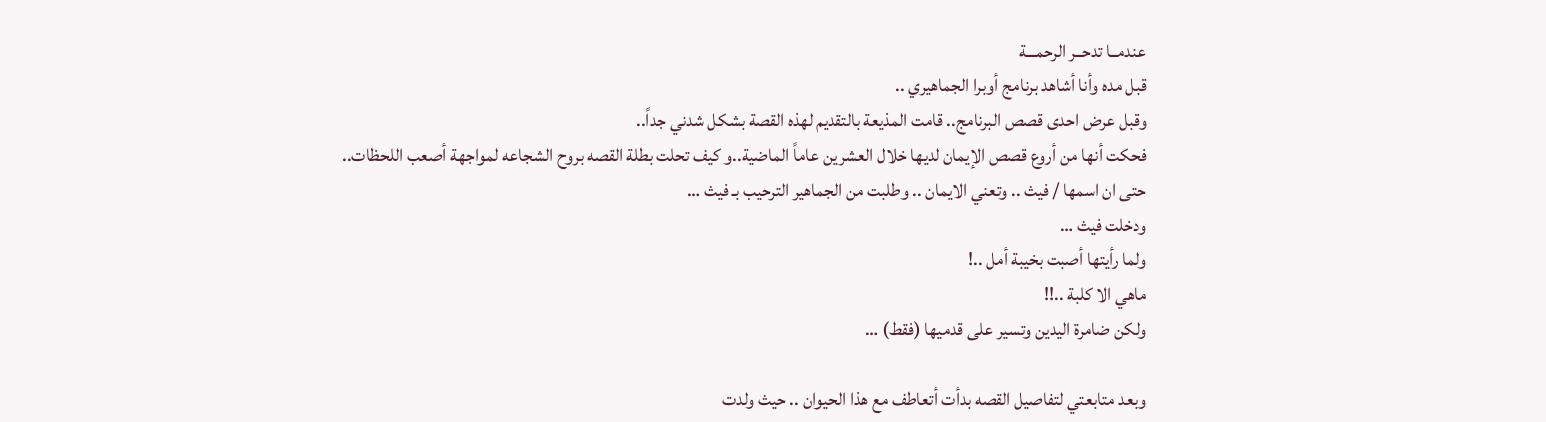عندمــا تدحــر الرحمـــة
قبل مده وأنا أشاهد برنامج أوبرا الجماهيري ..
وقبل عرض احدى قصص البرنامج.. قامت المذيعة بالتقديم لهذه القصة بشكل شدني جداً..
فحكت أنها من أروع قصص الإيمان لديها خلال العشرين عاماً الماضية..و كيف تحلت بطلة القصه بروح الشجاعه لمواجهة أصعب اللحظات..
حتى ان اسمها / فيث .. وتعني الايمان .. وطلبت من الجماهير الترحيب بـ فيث …
ودخلت فيث …
ولما رأيتها أصبت بخيبة أمل ..!
ماهي الا كلبة ..!!
ولكن ضامرة اليدين وتسير على قدميها (فقط) …

وبعد متابعتي لتفاصيل القصه بدأت أتعاطف مع هذا الحيوان .. حيث ولدت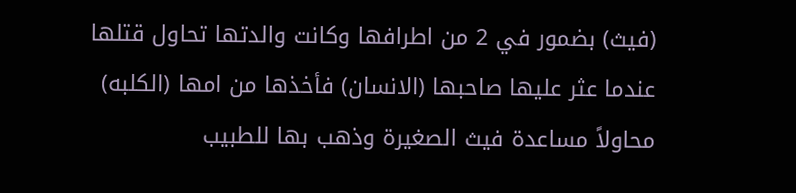(فيث) بضمور في 2 من اطرافها وكانت والدتها تحاول قتلها عندما عثر عليها صاحبها (الانسان) فأخذها من امها (الكلبه) محاولاً مساعدة فيث الصغيرة وذهب بها للطبيب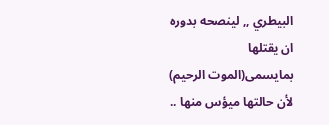البيطري ,, لينصحه بدوره ان يقتلها بمايسمى(الموت الرحيم) لأن حالتها ميؤس منها ..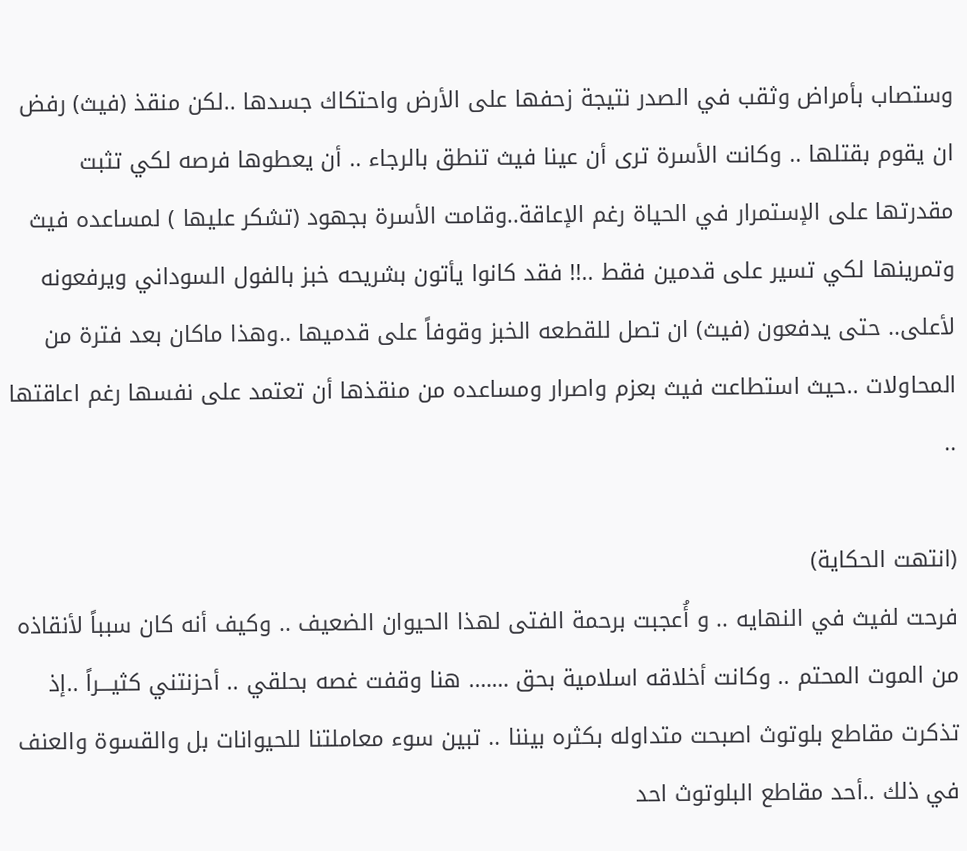وستصاب بأمراض وثقب في الصدر نتيجة زحفها على الأرض واحتكاك جسدها ..لكن منقذ (فيث) رفض ان يقوم بقتلها .. وكانت الأسرة ترى أن عينا فيث تنطق بالرجاء .. أن يعطوها فرصه لكي تثبت مقدرتها على الإستمرار في الحياة رغم الإعاقة..وقامت الأسرة بجهود (تشكر عليها ) لمساعده فيث وتمرينها لكي تسير على قدمين فقط ..!! فقد كانوا يأتون بشريحه خبز بالفول السوداني ويرفعونه لأعلى.. حتى يدفعون (فيث) ان تصل للقطعه الخبز وقوفاً على قدميها ..وهذا ماكان بعد فترة من المحاولات ..حيث استطاعت فيث بعزم واصرار ومساعده من منقذها أن تعتمد على نفسها رغم اعاقتها ..

(انتهت الحكاية)
فرحت لفيث في النهايه .. و أُعجبت برحمة الفتى لهذا الحيوان الضعيف .. وكيف أنه كان سبباً لأنقاذه من الموت المحتم .. وكانت أخلاقه اسلامية بحق ……. هنا وقفت غصه بحلقي .. أحزنتني كثيـــراً ..إذ تذكرت مقاطع بلوتوث اصبحت متداوله بكثره بيننا .. تبين سوء معاملتنا للحيوانات بل والقسوة والعنف في ذلك ..أحد مقاطع البلوتوث احد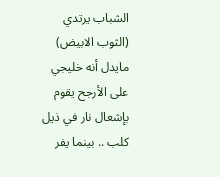الشباب يرتدي (الثوب الابيض) مايدل أنه خليجي على الأرجح يقوم بإشعال نار في ذيل كلب .. بينما يفر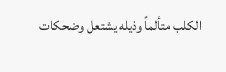الكلب متألماً وذيله يشتعل وضحكات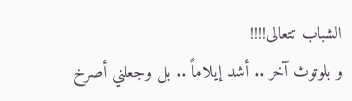الشباب تتعالى!!!!
و بلوتوث آخر .. أشد إيلاماً .. بل وجعلني أصرخ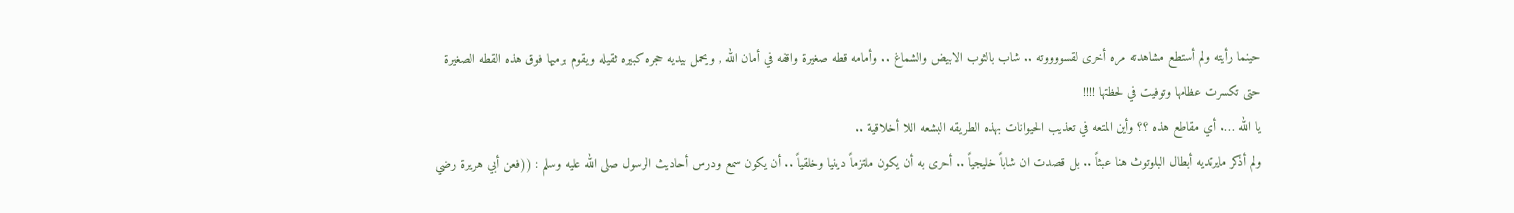حينما رأيته ولم أستطع مشاهدته مره أخرى لقسووووته .. شاب بالثوب الابيض والشماغ .. وأمامه قطه صغيرة واقفه في أمان الله , ويحمل بيديه حجره كبيره ثقيله ويقوم برميها فوق هذه القطه الصغيرة
حتى تكسرت عظامها وتوفيت في لحظتها !!!!
يا الله …. أي مقاطع هذه ؟؟ وأين المتعه في تعذيب الحيوانات بهذه الطريقه البشعه اللا أخلاقية ..
ولم أذكر مايرتديه أبطال البلوتوث هنا عبثاً .. بل قصدت ان شاباً خليجياً .. أحرى به أن يكون ملتزماً دينيا وخلقياً .. أن يكون سمع ودرس أحاديث الرسول صلى الله عليه وسلم : ((فعن أبي هريرة رضي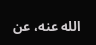الله عنه، عن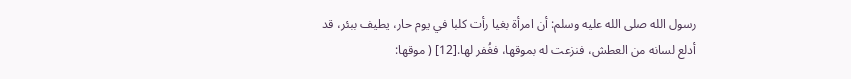رسول الله صلى الله عليه وسلم: أن امرأة بغيا رأت كلبا في يوم حار، يطيف ببئر، قد أدلع لسانه من العطش، فنزعت له بموقها، فغُفر لها.[12] ( موقها: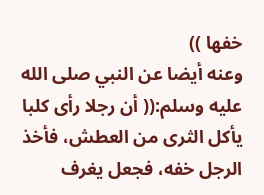خفها ))
وعنه أيضا عن النبي صلى الله عليه وسلم:(( أن رجلا رأى كلبا يأكل الثرى من العطش، فأخذ الرجل خفه، فجعل يغرف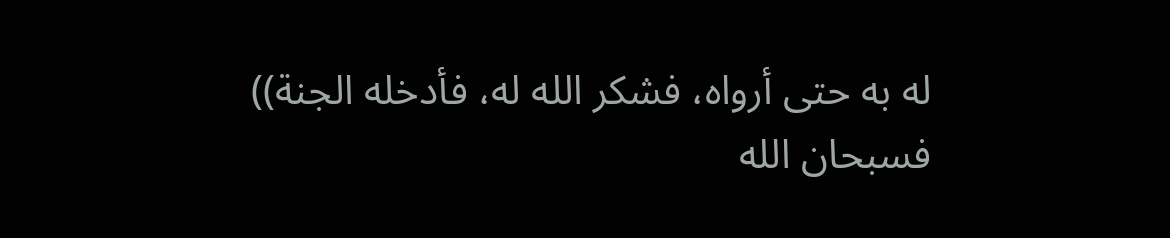له به حتى أرواه، فشكر الله له، فأدخله الجنة))
فسبحان الله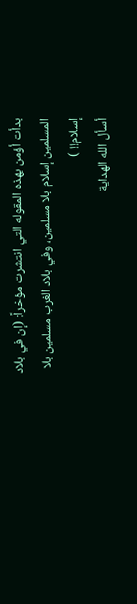بدأت أؤمن بهذه المقوله التي انتشرت مؤخراً: (إن في بلاد المسلمين إسلام بلا مسلمين، وفي بلاد الغرب مسلمين بلا إسلام!! )
أسأل الله الهداية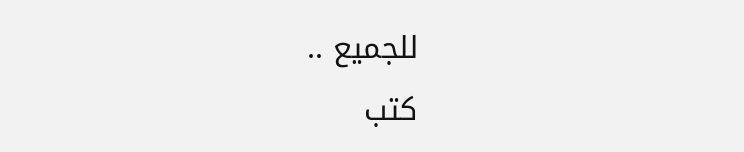للجميع ..
كتب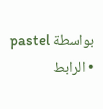بواسطة pastel • الرابط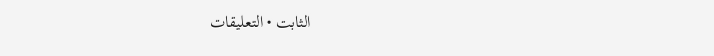الثابت • التعليقات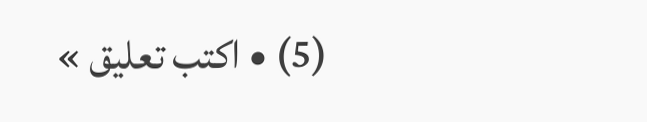(5) • اكتب تعليق »